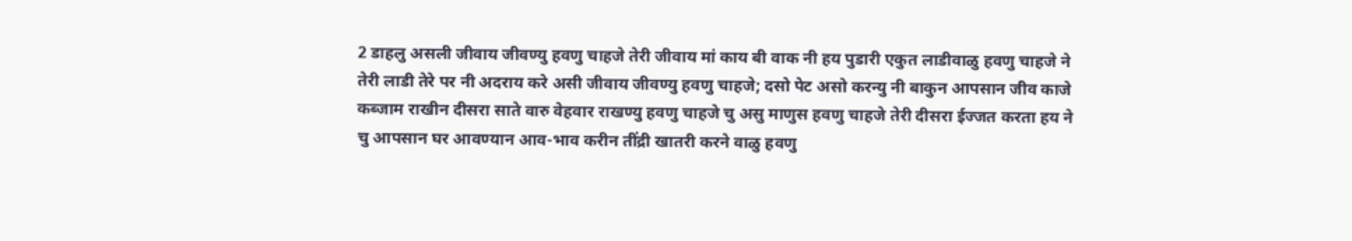2 डाहलु असली जीवाय जीवण्यु हवणु चाहजे तेरी जीवाय मां काय बी वाक नी हय पुडारी एकुत लाडीवाळु हवणु चाहजे ने तेरी लाडी तेरे पर नी अदराय करे असी जीवाय जीवण्यु हवणु चाहजे; दसो पेट असो करन्यु नी बाकुन आपसान जीव काजे कब्जाम राखीन दीसरा साते वारु वेहवार राखण्यु हवणु चाहजे चु असु माणुस हवणु चाहजे तेरी दीसरा ईज्जत करता हय ने चु आपसान घर आवण्यान आव-भाव करीन तींद्री खातरी करने वाळु हवणु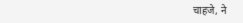चाहजे, ने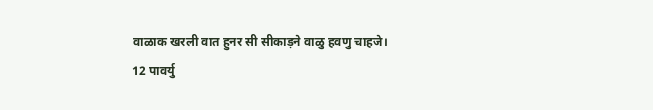वाळाक खरली वात हुनर सी सीकाड़ने वाळु हवणु चाहजे।
12 पावर्यु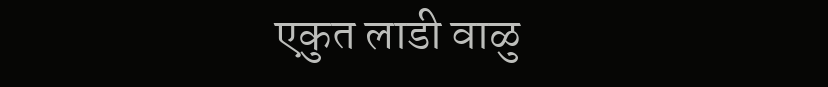एकुत लाडी वाळु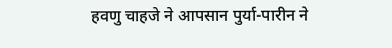हवणु चाहजे ने आपसान पुर्या-पारीन ने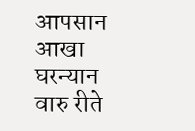आपसान आखा घरन्यान वारु रीते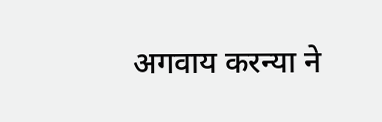अगवाय करन्या ने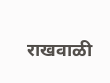राखवाळी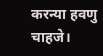करन्या हवणु चाहजे।